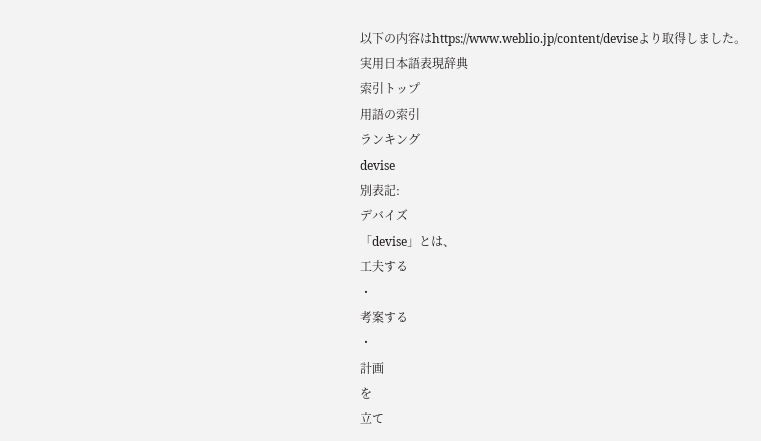以下の内容はhttps://www.weblio.jp/content/deviseより取得しました。
実用日本語表現辞典
索引トップ
用語の索引
ランキング
devise
別表記:
デバイズ
「devise」とは、
工夫する
・
考案する
・
計画
を
立て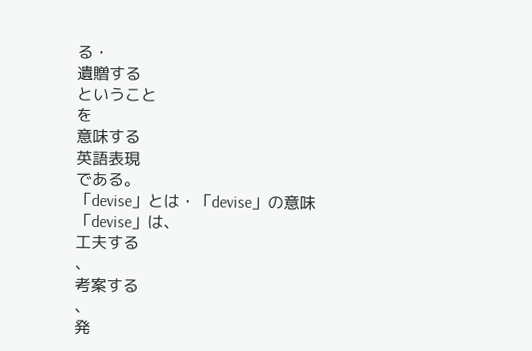る・
遺贈する
ということ
を
意味する
英語表現
である。
「devise」とは・「devise」の意味
「devise」は、
工夫する
、
考案する
、
発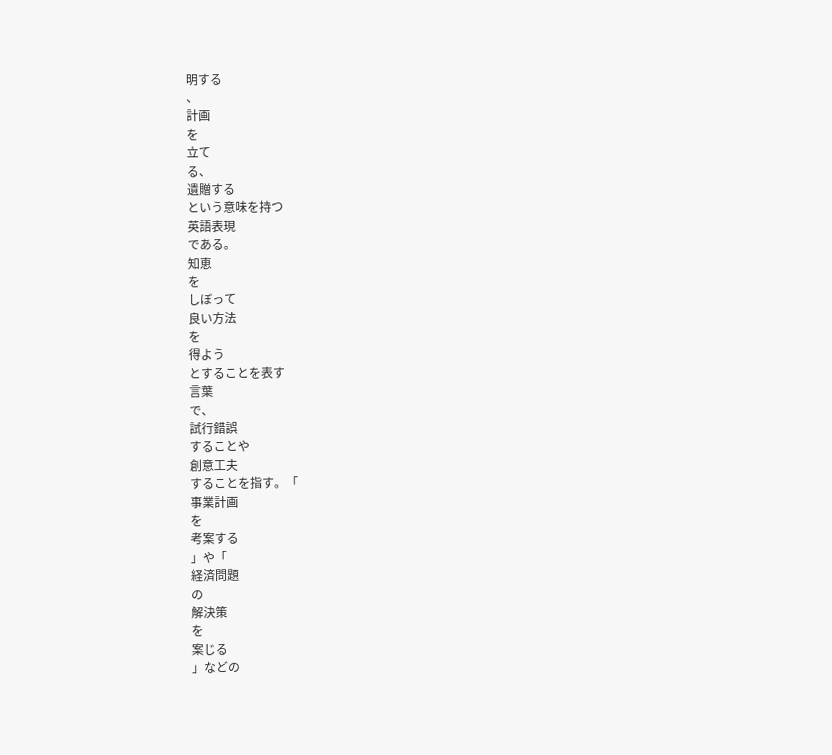明する
、
計画
を
立て
る、
遺贈する
という意味を持つ
英語表現
である。
知恵
を
しぼって
良い方法
を
得よう
とすることを表す
言葉
で、
試行錯誤
することや
創意工夫
することを指す。「
事業計画
を
考案する
」や「
経済問題
の
解決策
を
案じる
」などの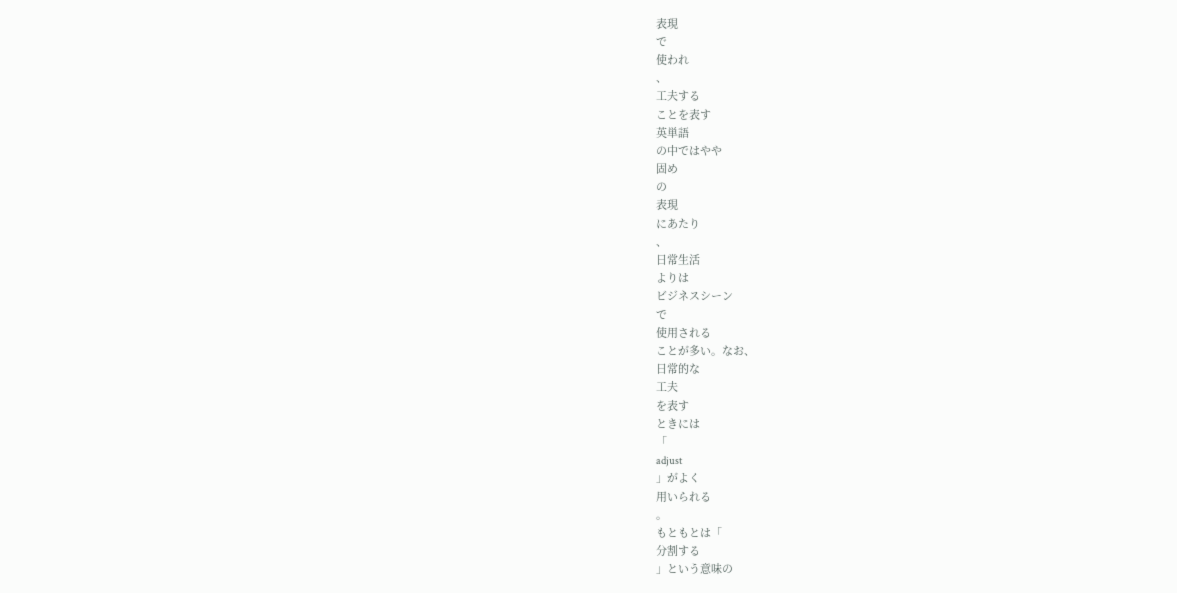表現
で
使われ
、
工夫する
ことを表す
英単語
の中ではやや
固め
の
表現
にあたり
、
日常生活
よりは
ビジネスシーン
で
使用される
ことが多い。なお、
日常的な
工夫
を表す
ときには
「
adjust
」がよく
用いられる
。
もともとは「
分割する
」という意味の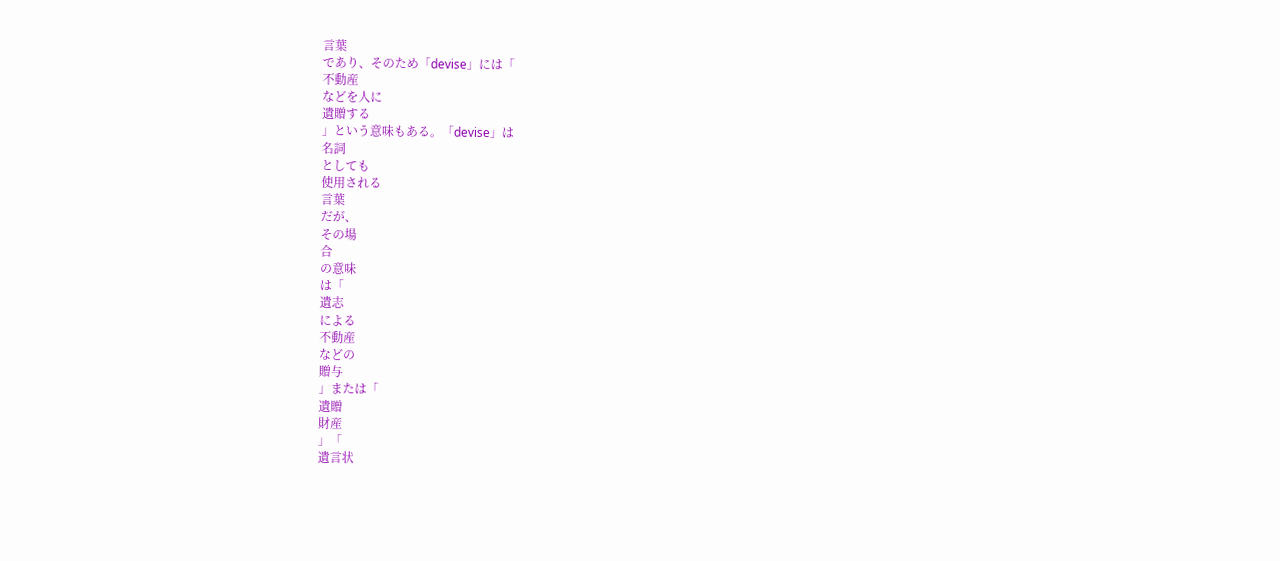言葉
であり、そのため「devise」には「
不動産
などを人に
遺贈する
」という意味もある。「devise」は
名詞
としても
使用される
言葉
だが、
その場
合
の意味
は「
遺志
による
不動産
などの
贈与
」または「
遺贈
財産
」「
遺言状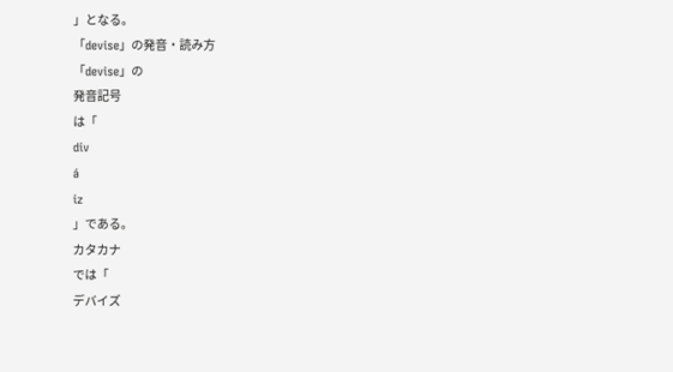」となる。
「devise」の発音・読み方
「devise」の
発音記号
は「
div
á
iz
」である。
カタカナ
では「
デバイズ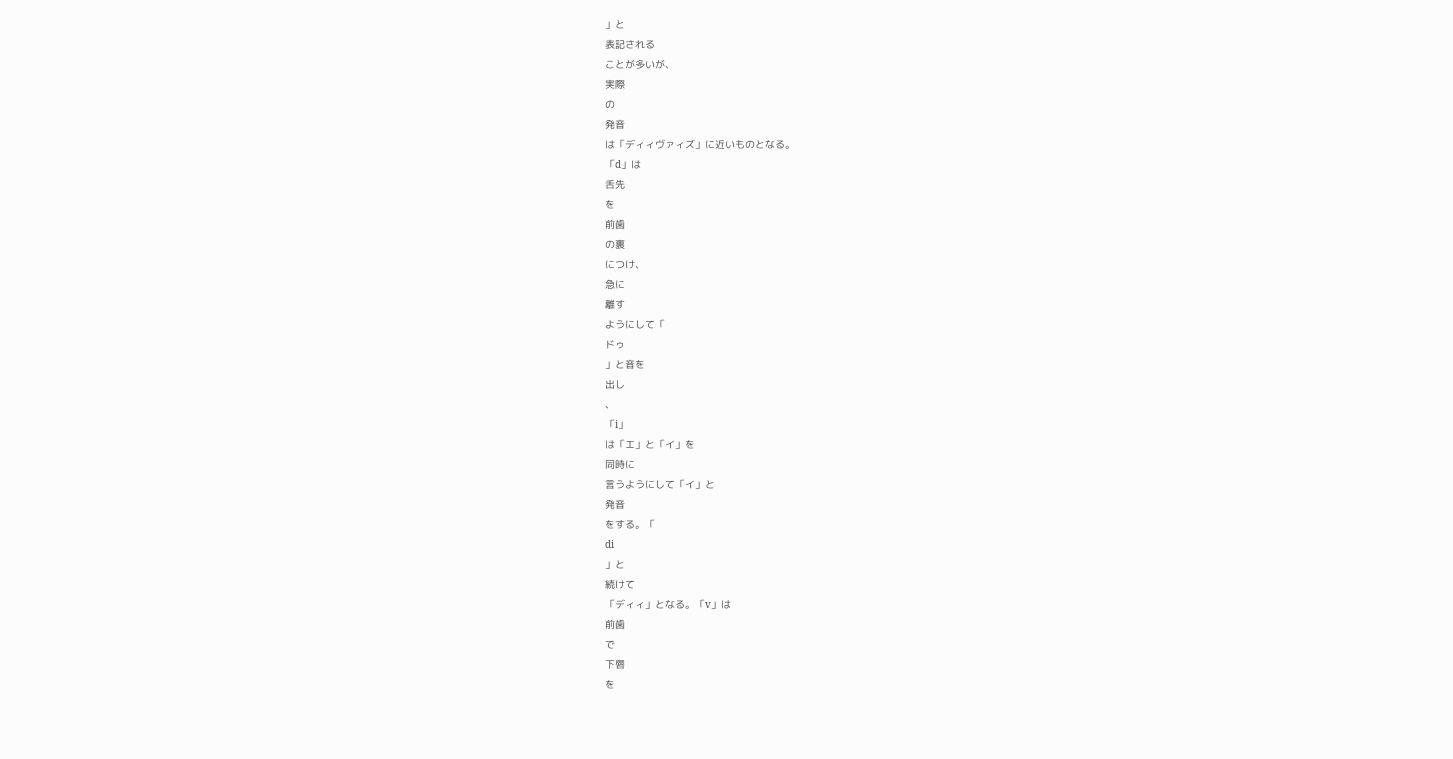」と
表記される
ことが多いが、
実際
の
発音
は「ディィヴァィズ」に近いものとなる。
「d」は
舌先
を
前歯
の裏
につけ、
急に
離す
ようにして「
ドゥ
」と音を
出し
、
「i」
は「エ」と「イ」を
同時に
言うようにして「イ」と
発音
をする。「
di
」と
続けて
「ディィ」となる。「v」は
前歯
で
下唇
を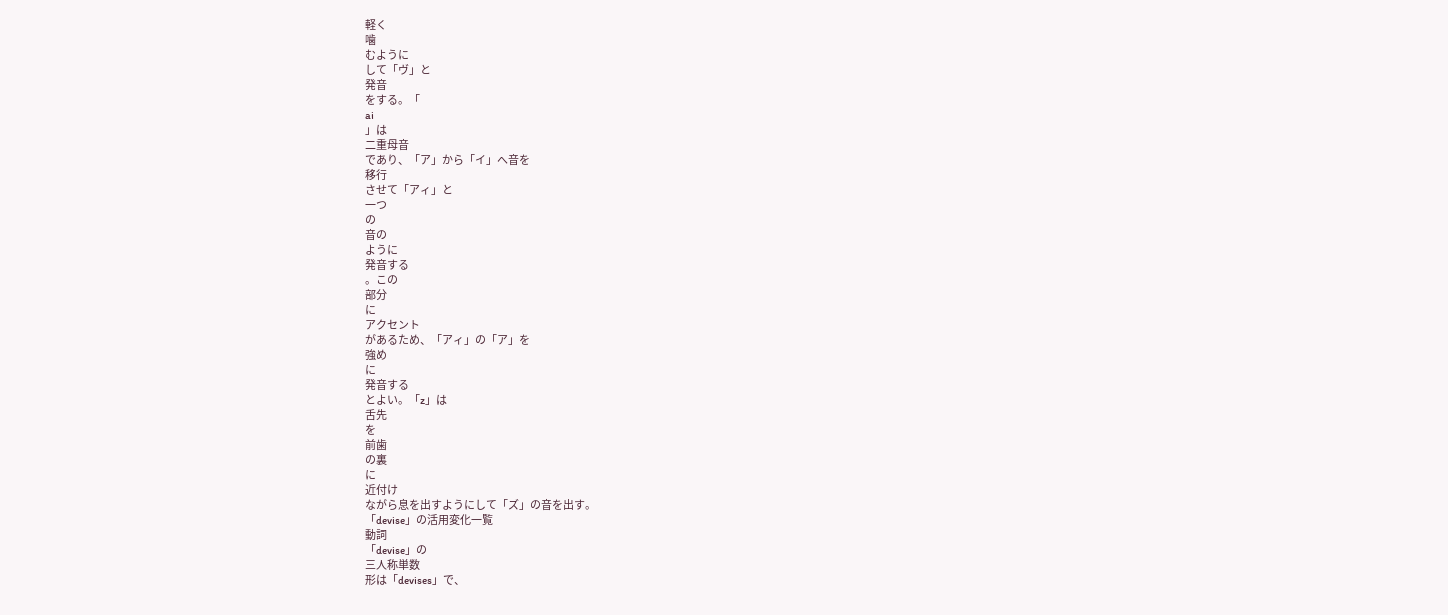軽く
噛
むように
して「ヴ」と
発音
をする。「
ai
」は
二重母音
であり、「ア」から「イ」へ音を
移行
させて「アィ」と
一つ
の
音の
ように
発音する
。この
部分
に
アクセント
があるため、「アィ」の「ア」を
強め
に
発音する
とよい。「z」は
舌先
を
前歯
の裏
に
近付け
ながら息を出すようにして「ズ」の音を出す。
「devise」の活用変化一覧
動詞
「devise」の
三人称単数
形は「devises」で、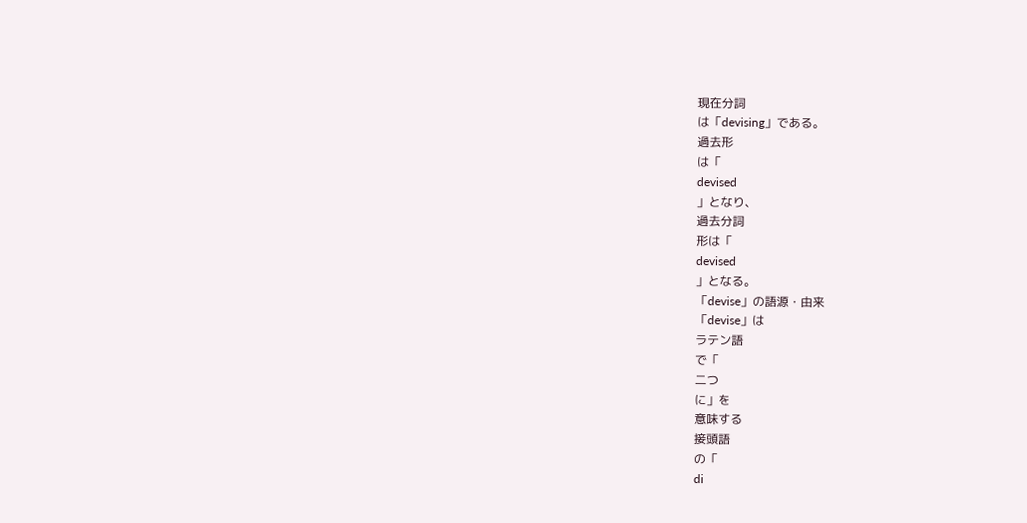現在分詞
は「devising」である。
過去形
は「
devised
」となり、
過去分詞
形は「
devised
」となる。
「devise」の語源・由来
「devise」は
ラテン語
で「
二つ
に」を
意味する
接頭語
の「
di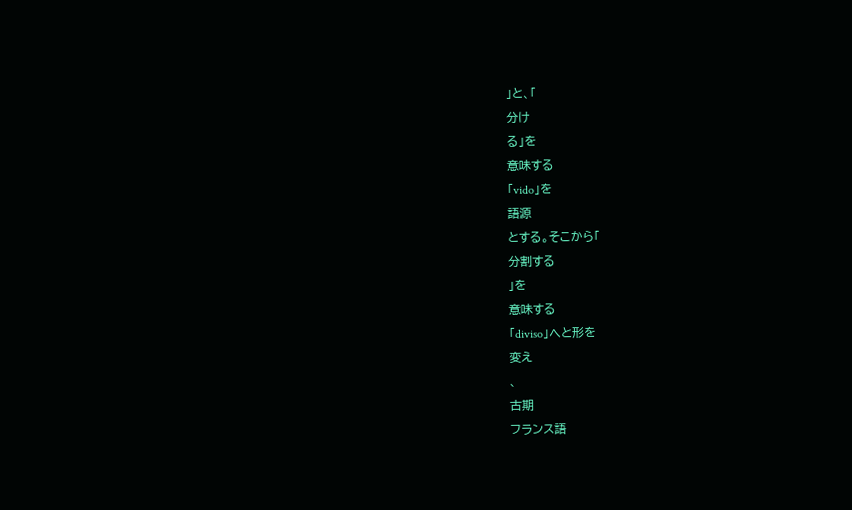」と、「
分け
る」を
意味する
「vido」を
語源
とする。そこから「
分割する
」を
意味する
「diviso」へと形を
変え
、
古期
フランス語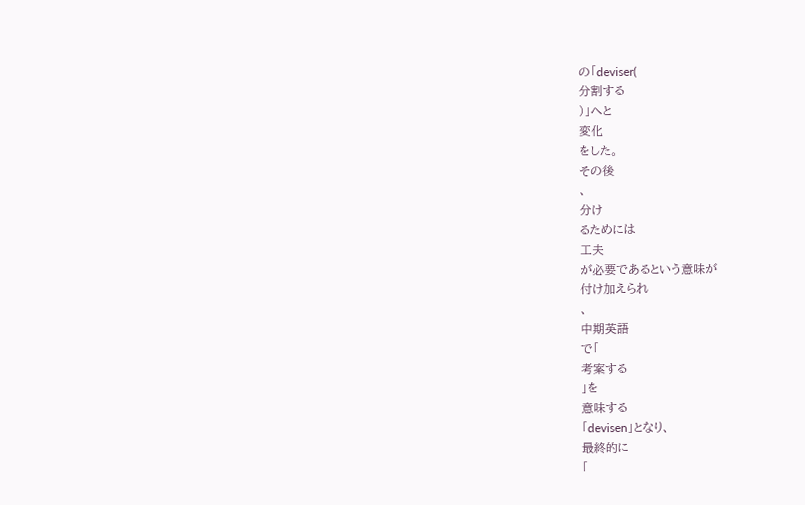の「deviser(
分割する
)」へと
変化
をした。
その後
、
分け
るためには
工夫
が必要であるという意味が
付け加えられ
、
中期英語
で「
考案する
」を
意味する
「devisen」となり、
最終的に
「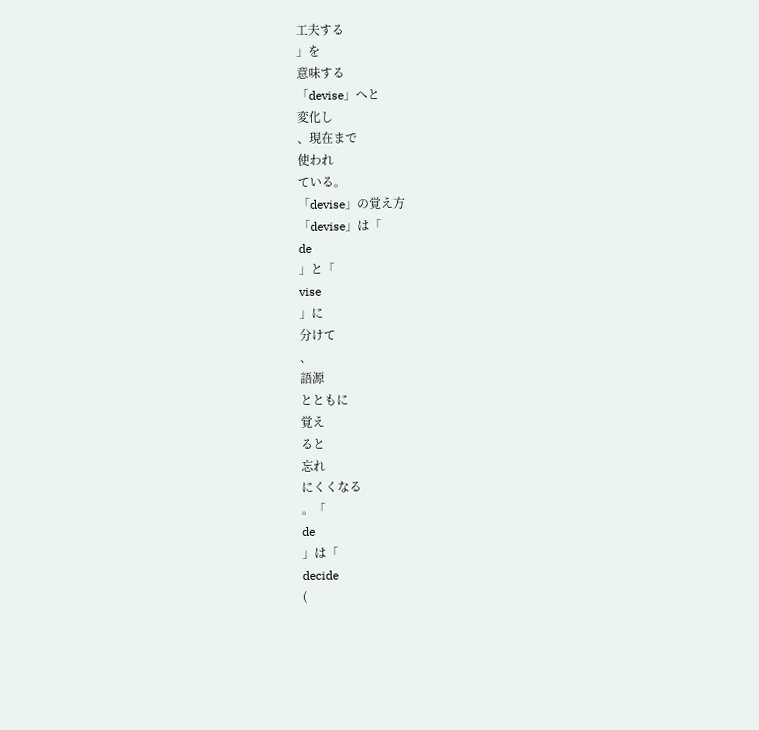工夫する
」を
意味する
「devise」へと
変化し
、現在まで
使われ
ている。
「devise」の覚え方
「devise」は「
de
」と「
vise
」に
分けて
、
語源
とともに
覚え
ると
忘れ
にくくなる
。「
de
」は「
decide
(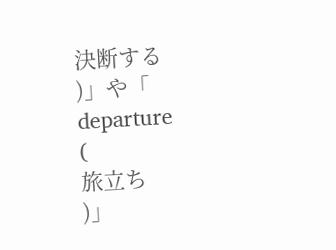決断する
)」や「
departure
(
旅立ち
)」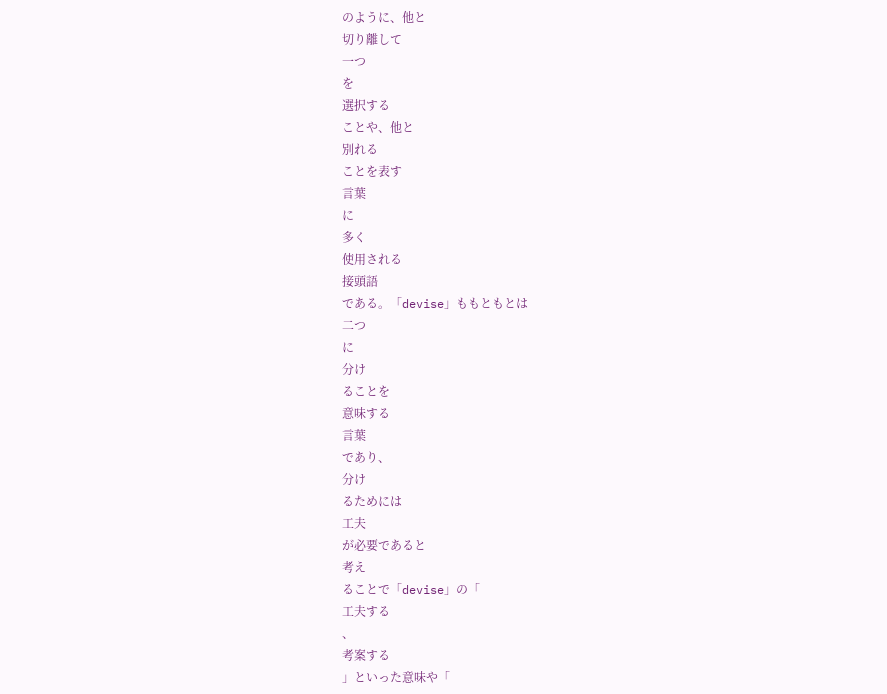のように、他と
切り離して
一つ
を
選択する
ことや、他と
別れる
ことを表す
言葉
に
多く
使用される
接頭語
である。「devise」ももともとは
二つ
に
分け
ることを
意味する
言葉
であり、
分け
るためには
工夫
が必要であると
考え
ることで「devise」の「
工夫する
、
考案する
」といった意味や「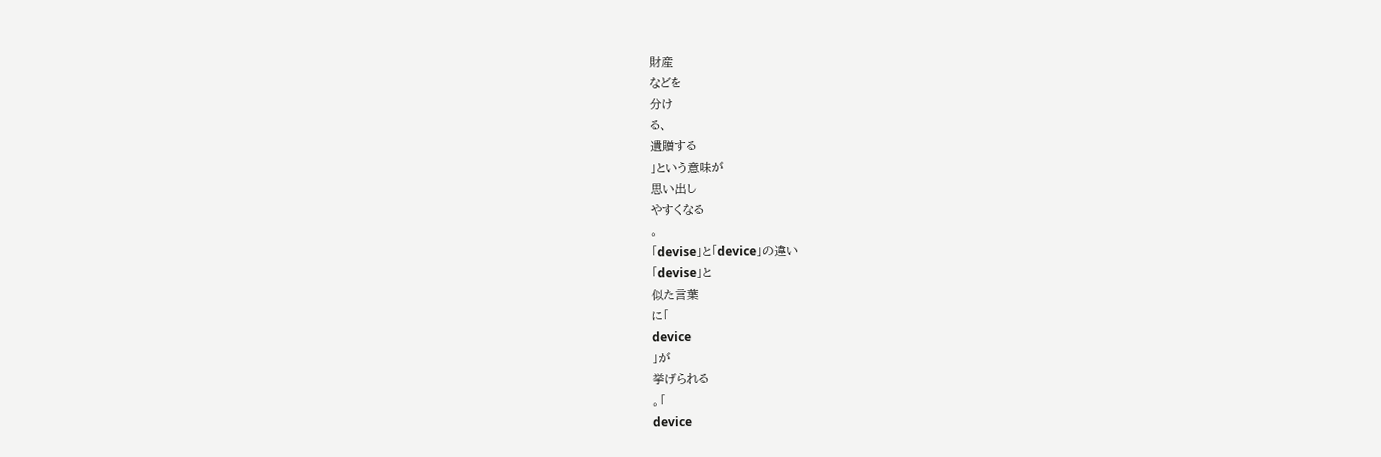財産
などを
分け
る、
遺贈する
」という意味が
思い出し
やすくなる
。
「devise」と「device」の違い
「devise」と
似た言葉
に「
device
」が
挙げられる
。「
device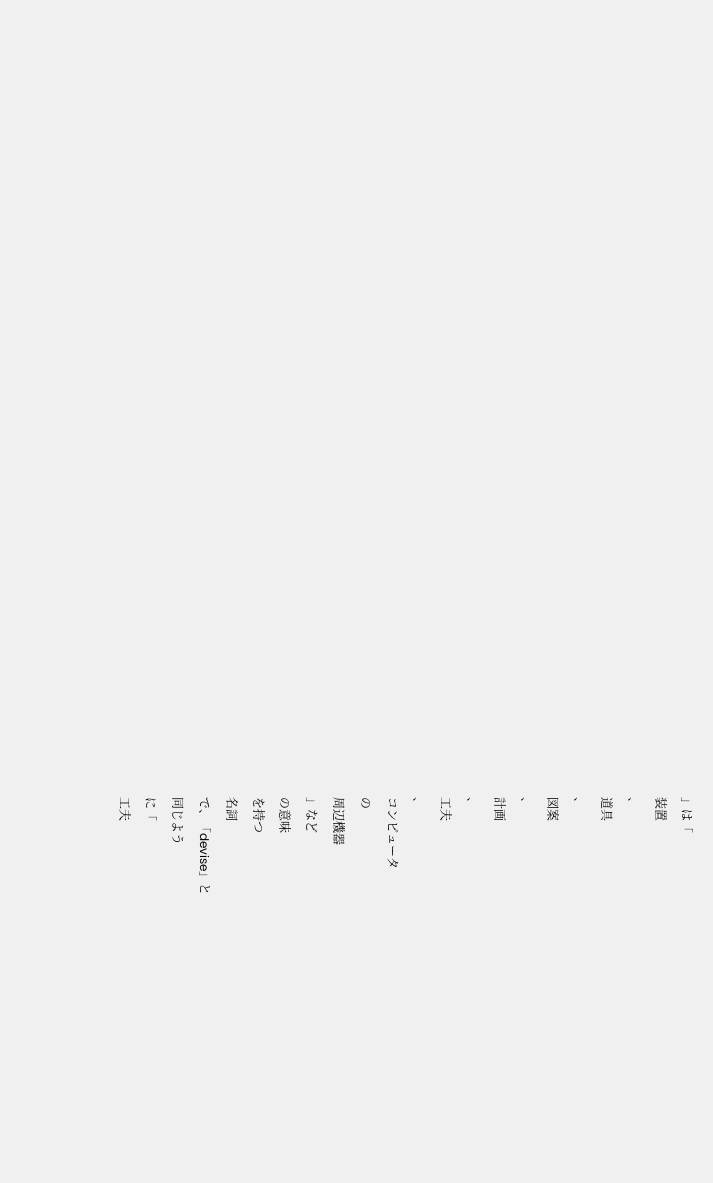」は「
装置
、
道具
、
図案
、
計画
、
工夫
、
コンピュータ
の
周辺機器
」など
の意味
を持つ
名詞
で、「devise」と
同じよう
に「
工夫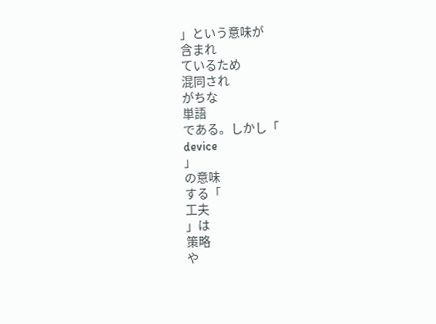」という意味が
含まれ
ているため
混同され
がちな
単語
である。しかし「
device
」
の意味
する「
工夫
」は
策略
や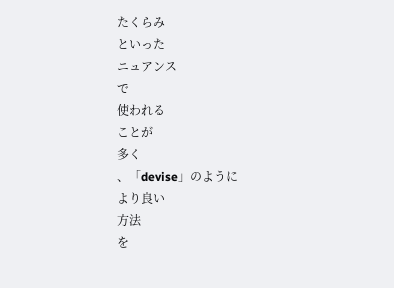たくらみ
といった
ニュアンス
で
使われる
ことが
多く
、「devise」のように
より良い
方法
を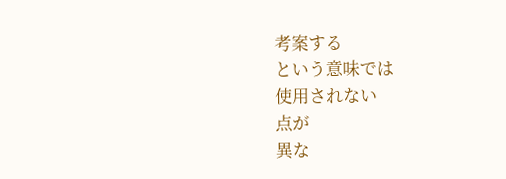考案する
という意味では
使用されない
点が
異な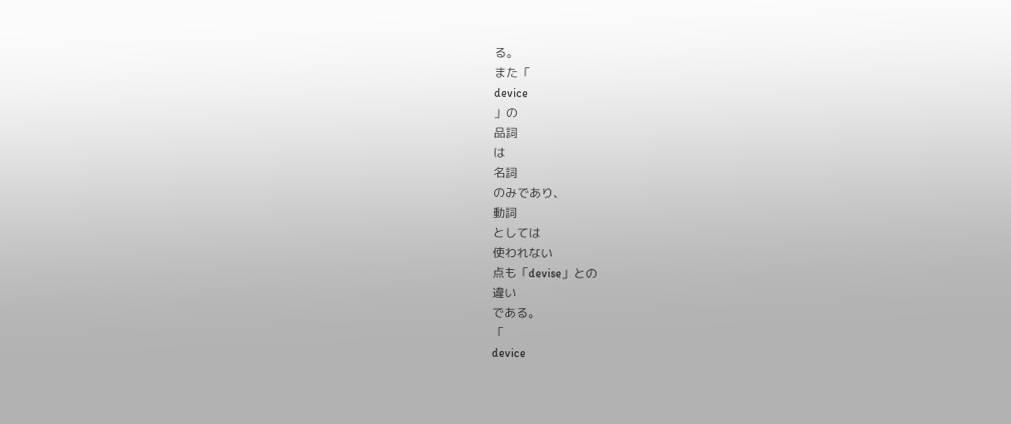る。
また「
device
」の
品詞
は
名詞
のみであり、
動詞
としては
使われない
点も「devise」との
違い
である。
「
device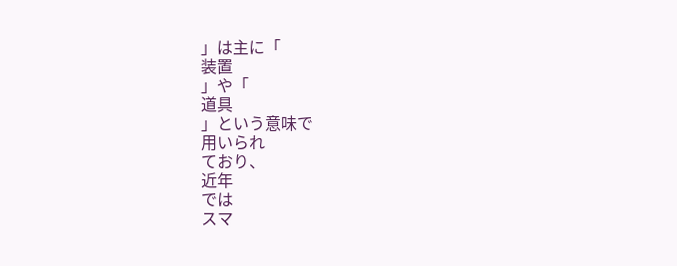」は主に「
装置
」や「
道具
」という意味で
用いられ
ており、
近年
では
スマ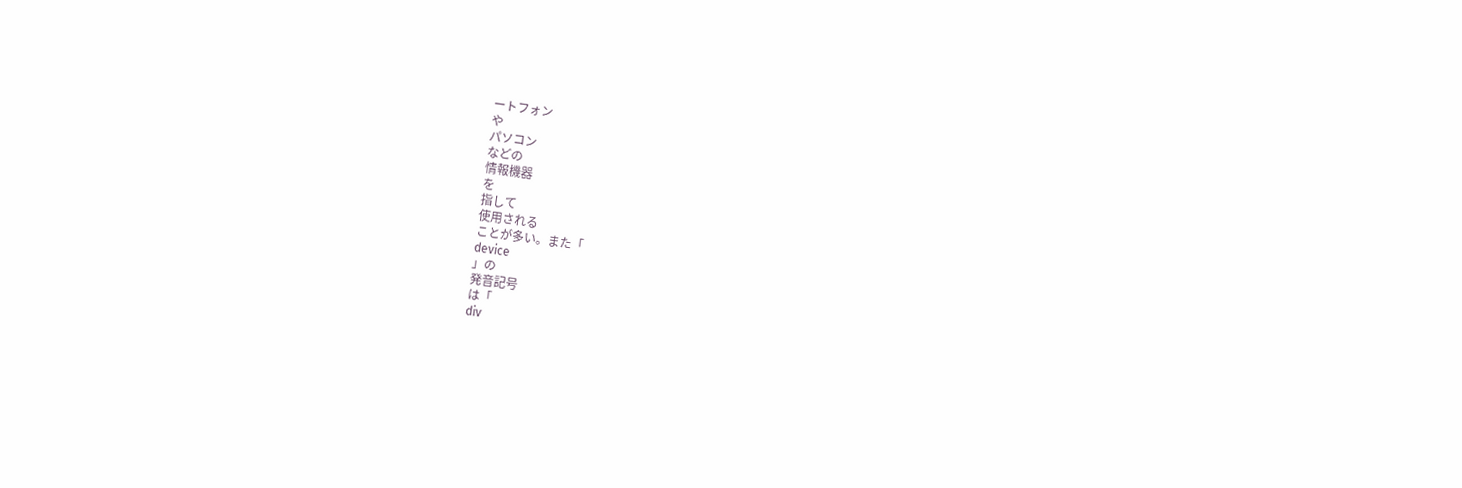ートフォン
や
パソコン
などの
情報機器
を
指して
使用される
ことが多い。また「
device
」の
発音記号
は「
div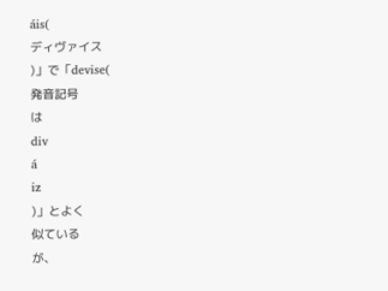áis(
ディヴァイス
)」で「devise(
発音記号
は
div
á
iz
)」とよく
似ている
が、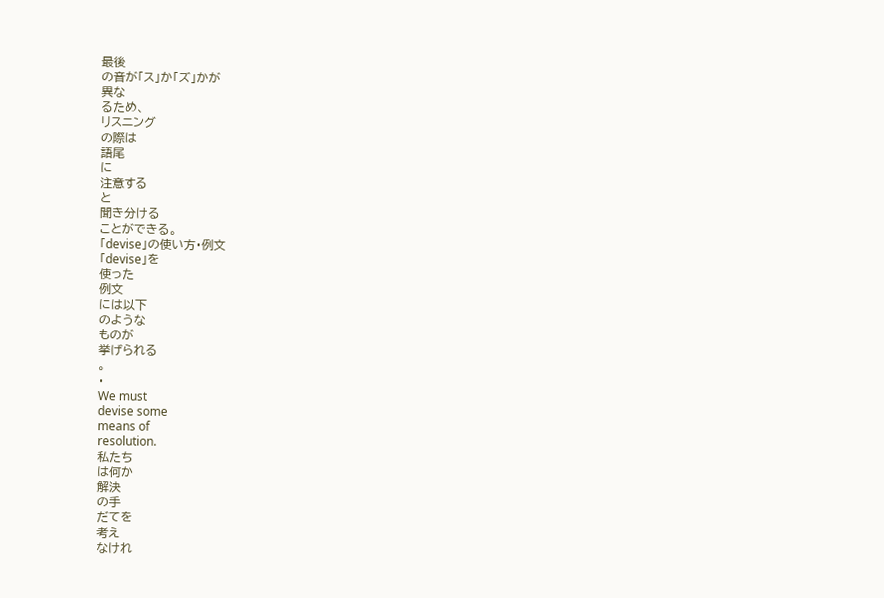最後
の音が「ス」か「ズ」かが
異な
るため、
リスニング
の際は
語尾
に
注意する
と
聞き分ける
ことができる。
「devise」の使い方・例文
「devise」を
使った
例文
には以下
のような
ものが
挙げられる
。
・
We must
devise some
means of
resolution.
私たち
は何か
解決
の手
だてを
考え
なけれ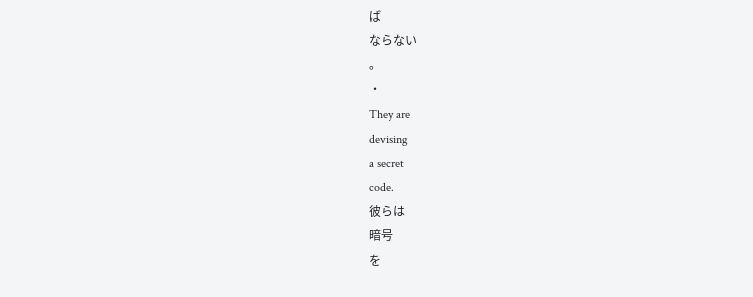ば
ならない
。
・
They are
devising
a secret
code.
彼らは
暗号
を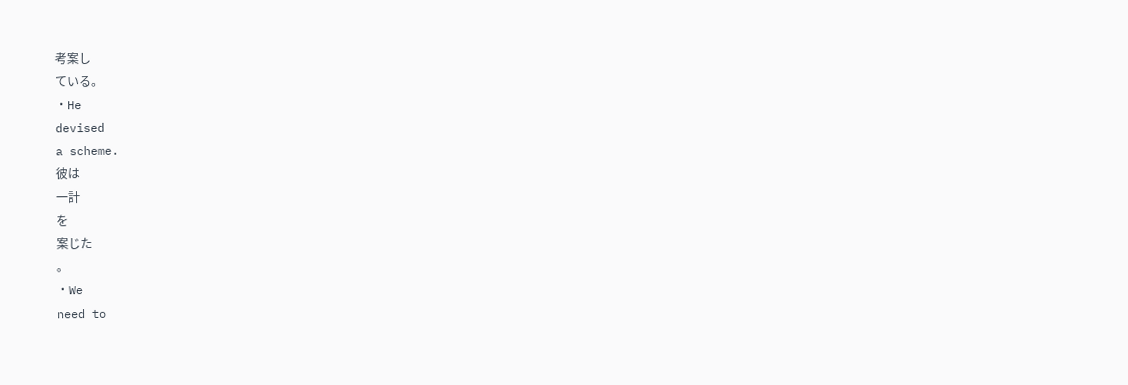考案し
ている。
・He
devised
a scheme.
彼は
一計
を
案じた
。
・We
need to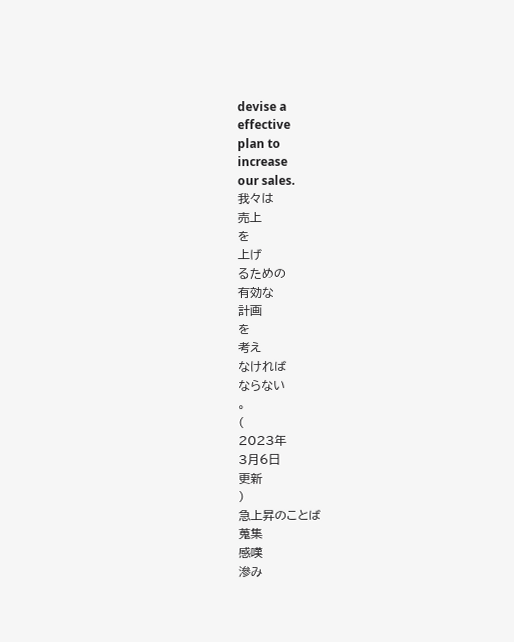devise a
effective
plan to
increase
our sales.
我々は
売上
を
上げ
るための
有効な
計画
を
考え
なければ
ならない
。
(
2023年
3月6日
更新
)
急上昇のことば
蒐集
感嘆
滲み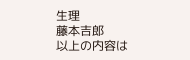生理
藤本吉郎
以上の内容は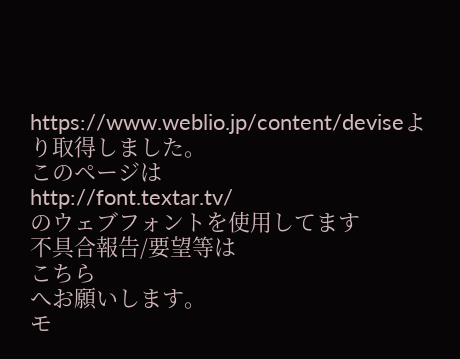https://www.weblio.jp/content/deviseより取得しました。
このページは
http://font.textar.tv/
のウェブフォントを使用してます
不具合報告/要望等は
こちら
へお願いします。
モ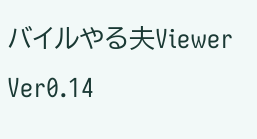バイルやる夫Viewer
Ver0.14